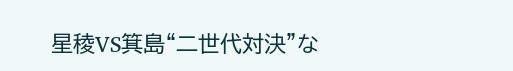星稜VS箕島“二世代対決”な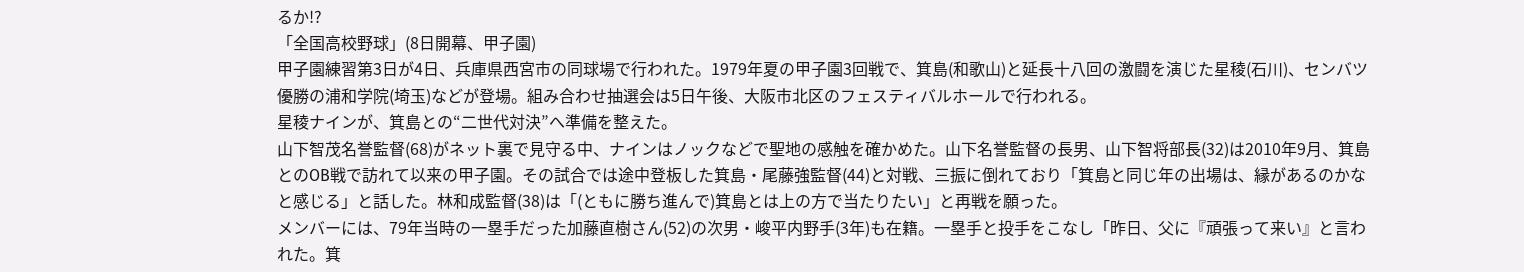るか!?
「全国高校野球」(8日開幕、甲子園)
甲子園練習第3日が4日、兵庫県西宮市の同球場で行われた。1979年夏の甲子園3回戦で、箕島(和歌山)と延長十八回の激闘を演じた星稜(石川)、センバツ優勝の浦和学院(埼玉)などが登場。組み合わせ抽選会は5日午後、大阪市北区のフェスティバルホールで行われる。
星稜ナインが、箕島との“二世代対決”へ準備を整えた。
山下智茂名誉監督(68)がネット裏で見守る中、ナインはノックなどで聖地の感触を確かめた。山下名誉監督の長男、山下智将部長(32)は2010年9月、箕島とのOB戦で訪れて以来の甲子園。その試合では途中登板した箕島・尾藤強監督(44)と対戦、三振に倒れており「箕島と同じ年の出場は、縁があるのかなと感じる」と話した。林和成監督(38)は「(ともに勝ち進んで)箕島とは上の方で当たりたい」と再戦を願った。
メンバーには、79年当時の一塁手だった加藤直樹さん(52)の次男・峻平内野手(3年)も在籍。一塁手と投手をこなし「昨日、父に『頑張って来い』と言われた。箕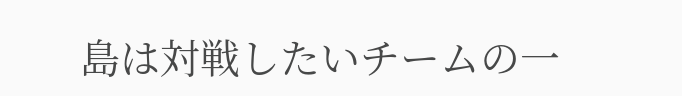島は対戦したいチームの一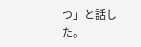つ」と話した。